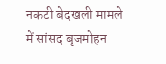नकटी बेदखली मामले में सांसद बृजमोहन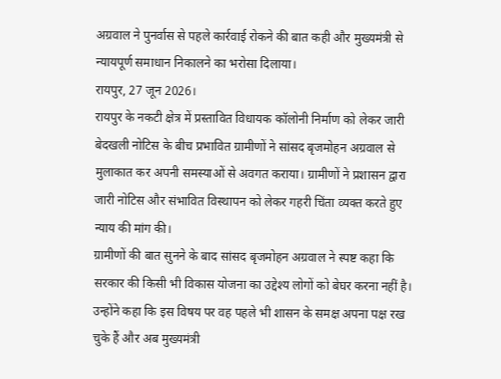अग्रवाल ने पुनर्वास से पहले कार्रवाई रोकने की बात कही और मुख्यमंत्री से न्यायपूर्ण समाधान निकालने का भरोसा दिलाया।
रायपुर, 27 जून 2026।
रायपुर के नकटी क्षेत्र में प्रस्तावित विधायक कॉलोनी निर्माण को लेकर जारी बेदखली नोटिस के बीच प्रभावित ग्रामीणों ने सांसद बृजमोहन अग्रवाल से मुलाकात कर अपनी समस्याओं से अवगत कराया। ग्रामीणों ने प्रशासन द्वारा जारी नोटिस और संभावित विस्थापन को लेकर गहरी चिंता व्यक्त करते हुए न्याय की मांग की।
ग्रामीणों की बात सुनने के बाद सांसद बृजमोहन अग्रवाल ने स्पष्ट कहा कि सरकार की किसी भी विकास योजना का उद्देश्य लोगों को बेघर करना नहीं है। उन्होंने कहा कि इस विषय पर वह पहले भी शासन के समक्ष अपना पक्ष रख चुके हैं और अब मुख्यमंत्री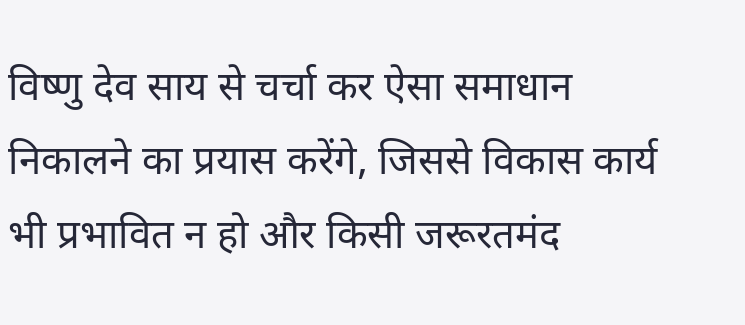विष्णु देव साय से चर्चा कर ऐसा समाधान निकालने का प्रयास करेंगे, जिससे विकास कार्य भी प्रभावित न हो और किसी जरूरतमंद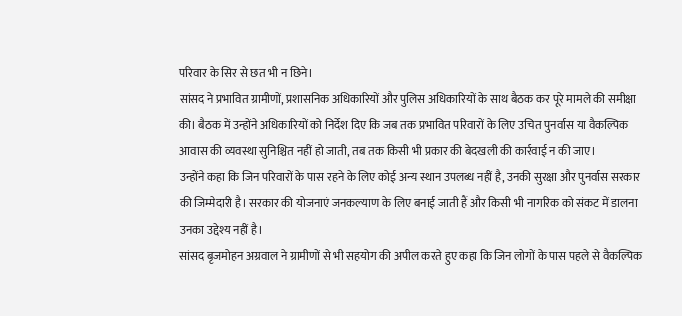परिवार के सिर से छत भी न छिने।
सांसद ने प्रभावित ग्रामीणों, प्रशासनिक अधिकारियों और पुलिस अधिकारियों के साथ बैठक कर पूरे मामले की समीक्षा की। बैठक में उन्होंने अधिकारियों को निर्देश दिए कि जब तक प्रभावित परिवारों के लिए उचित पुनर्वास या वैकल्पिक आवास की व्यवस्था सुनिश्चित नहीं हो जाती, तब तक किसी भी प्रकार की बेदखली की कार्रवाई न की जाए।
उन्होंने कहा कि जिन परिवारों के पास रहने के लिए कोई अन्य स्थान उपलब्ध नहीं है, उनकी सुरक्षा और पुनर्वास सरकार की जिम्मेदारी है। सरकार की योजनाएं जनकल्याण के लिए बनाई जाती हैं और किसी भी नागरिक को संकट में डालना उनका उद्देश्य नहीं है।
सांसद बृजमोहन अग्रवाल ने ग्रामीणों से भी सहयोग की अपील करते हुए कहा कि जिन लोगों के पास पहले से वैकल्पिक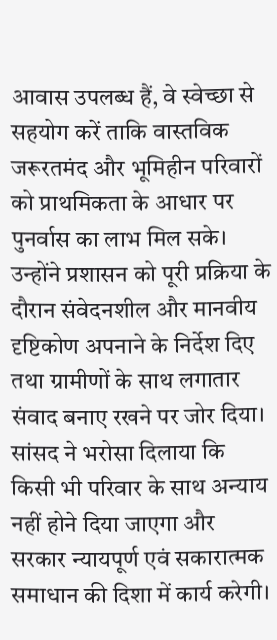आवास उपलब्ध हैं, वे स्वेच्छा से सहयोग करें ताकि वास्तविक जरूरतमंद और भूमिहीन परिवारों को प्राथमिकता के आधार पर पुनर्वास का लाभ मिल सके।
उन्होंने प्रशासन को पूरी प्रक्रिया के दौरान संवेदनशील और मानवीय दृष्टिकोण अपनाने के निर्देश दिए तथा ग्रामीणों के साथ लगातार संवाद बनाए रखने पर जोर दिया। सांसद ने भरोसा दिलाया कि किसी भी परिवार के साथ अन्याय नहीं होने दिया जाएगा और सरकार न्यायपूर्ण एवं सकारात्मक समाधान की दिशा में कार्य करेगी।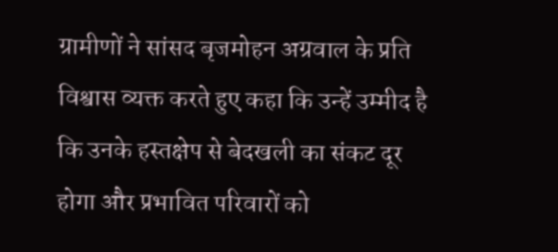ग्रामीणों ने सांसद बृजमोहन अग्रवाल के प्रति विश्वास व्यक्त करते हुए कहा कि उन्हें उम्मीद है कि उनके हस्तक्षेप से बेदखली का संकट दूर होगा और प्रभावित परिवारों को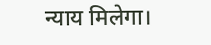न्याय मिलेगा।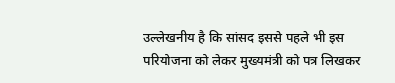उल्लेखनीय है कि सांसद इससे पहले भी इस परियोजना को लेकर मुख्यमंत्री को पत्र लिखकर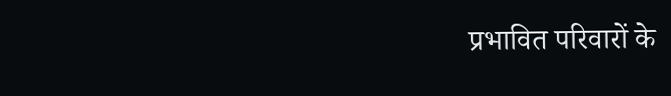प्रभावित परिवारों के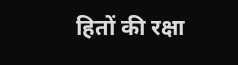हितों की रक्षा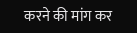करने की मांग कर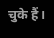चुके हैं।